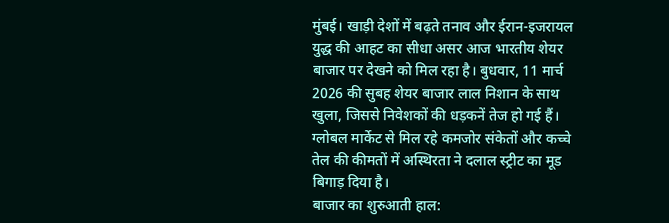मुंबई। खाड़ी देशों में बढ़ते तनाव और ईरान-इजरायल युद्ध की आहट का सीधा असर आज भारतीय शेयर बाजार पर देखने को मिल रहा है। बुधवार, 11 मार्च 2026 की सुबह शेयर बाजार लाल निशान के साथ खुला, जिससे निवेशकों की धड़कनें तेज हो गई हैं। ग्लोबल मार्केट से मिल रहे कमजोर संकेतों और कच्चे तेल की कीमतों में अस्थिरता ने दलाल स्ट्रीट का मूड बिगाड़ दिया है।
बाजार का शुरुआती हाल: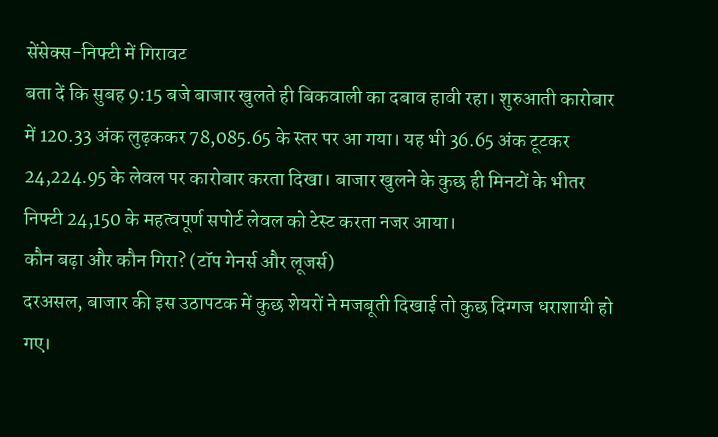सेंसेक्स-निफ्टी में गिरावट
बता दें कि सुबह 9:15 बजे बाजार खुलते ही बिकवाली का दबाव हावी रहा। शुरुआती कारोबार में 120.33 अंक लुढ़ककर 78,085.65 के स्तर पर आ गया। यह भी 36.65 अंक टूटकर 24,224.95 के लेवल पर कारोबार करता दिखा। बाजार खुलने के कुछ ही मिनटों के भीतर निफ्टी 24,150 के महत्वपूर्ण सपोर्ट लेवल को टेस्ट करता नजर आया।
कौन बढ़ा और कौन गिरा? (टॉप गेनर्स और लूजर्स)
दरअसल, बाजार की इस उठापटक में कुछ शेयरों ने मजबूती दिखाई तो कुछ दिग्गज धराशायी हो गए।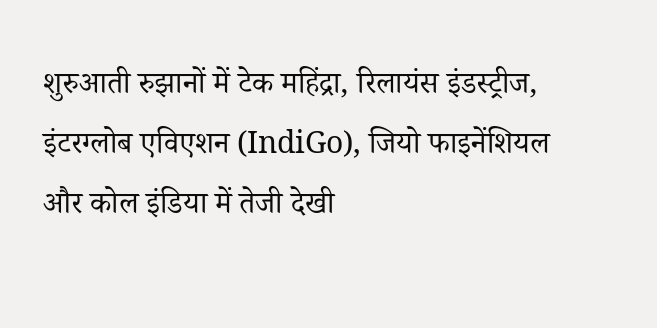शुरुआती रुझानों में टेक महिंद्रा, रिलायंस इंडस्ट्रीज, इंटरग्लोब एविएशन (IndiGo), जियो फाइनेंशियल और कोल इंडिया में तेजी देखी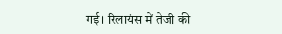गई। रिलायंस में तेजी की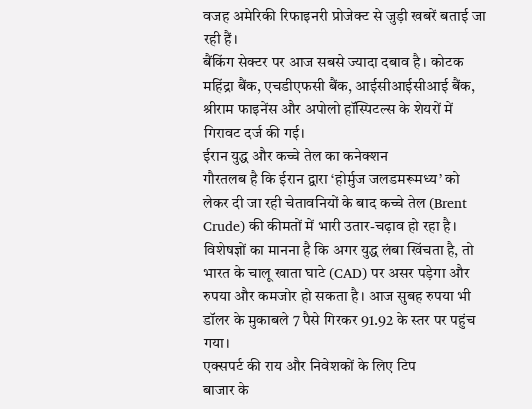वजह अमेरिकी रिफाइनरी प्रोजेक्ट से जुड़ी खबरें बताई जा रही हैं।
बैंकिंग सेक्टर पर आज सबसे ज्यादा दबाव है। कोटक महिंद्रा बैंक, एचडीएफसी बैंक, आईसीआईसीआई बैंक, श्रीराम फाइनेंस और अपोलो हॉस्पिटल्स के शेयरों में गिरावट दर्ज की गई।
ईरान युद्ध और कच्चे तेल का कनेक्शन
गौरतलब है कि ईरान द्वारा ‘होर्मुज जलडमरूमध्य’ को लेकर दी जा रही चेतावनियों के बाद कच्चे तेल (Brent Crude) की कीमतों में भारी उतार-चढ़ाव हो रहा है। विशेषज्ञों का मानना है कि अगर युद्ध लंबा खिंचता है, तो भारत के चालू खाता घाटे (CAD) पर असर पड़ेगा और रुपया और कमजोर हो सकता है। आज सुबह रुपया भी डॉलर के मुकाबले 7 पैसे गिरकर 91.92 के स्तर पर पहुंच गया।
एक्सपर्ट की राय और निवेशकों के लिए टिप
बाजार के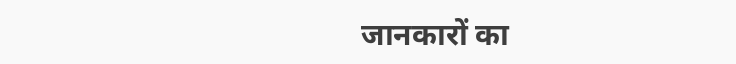जानकारों का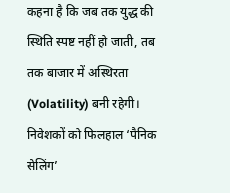कहना है कि जब तक युद्ध की स्थिति स्पष्ट नहीं हो जाती, तब तक बाजार में अस्थिरता (Volatility) बनी रहेगी। निवेशकों को फिलहाल ‘पैनिक सेलिंग’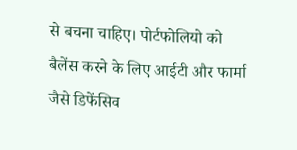से बचना चाहिए। पोर्टफोलियो को बैलेंस करने के लिए आईटी और फार्मा जैसे डिफेंसिव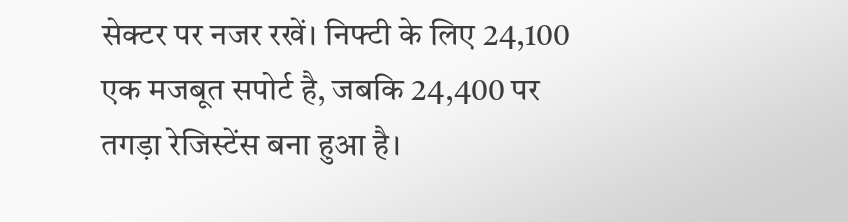सेक्टर पर नजर रखें। निफ्टी के लिए 24,100 एक मजबूत सपोर्ट है, जबकि 24,400 पर तगड़ा रेजिस्टेंस बना हुआ है।